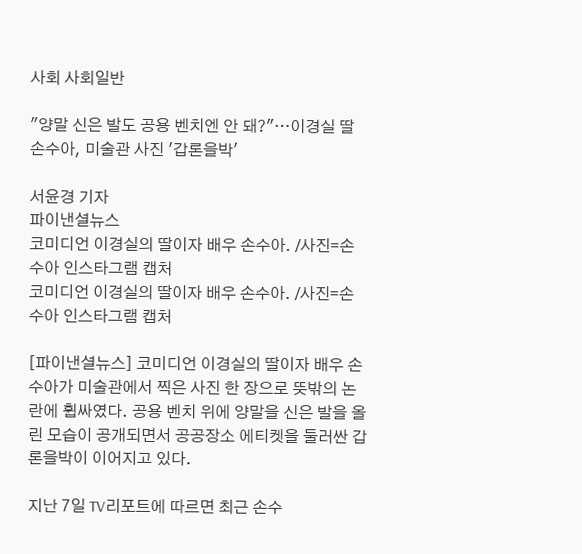사회 사회일반

"양말 신은 발도 공용 벤치엔 안 돼?"…이경실 딸 손수아, 미술관 사진 '갑론을박'

서윤경 기자
파이낸셜뉴스
코미디언 이경실의 딸이자 배우 손수아. /사진=손수아 인스타그램 캡처
코미디언 이경실의 딸이자 배우 손수아. /사진=손수아 인스타그램 캡처

[파이낸셜뉴스] 코미디언 이경실의 딸이자 배우 손수아가 미술관에서 찍은 사진 한 장으로 뜻밖의 논란에 휩싸였다. 공용 벤치 위에 양말을 신은 발을 올린 모습이 공개되면서 공공장소 에티켓을 둘러싼 갑론을박이 이어지고 있다.

지난 7일 TV리포트에 따르면 최근 손수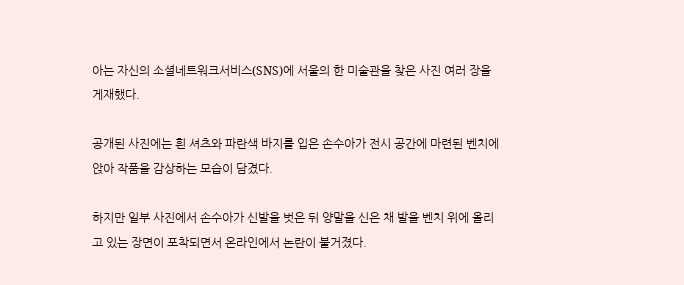아는 자신의 소셜네트워크서비스(SNS)에 서울의 한 미술관을 찾은 사진 여러 장을 게재했다.

공개된 사진에는 흰 셔츠와 파란색 바지를 입은 손수아가 전시 공간에 마련된 벤치에 앉아 작품을 감상하는 모습이 담겼다.

하지만 일부 사진에서 손수아가 신발을 벗은 뒤 양말을 신은 채 발을 벤치 위에 올리고 있는 장면이 포착되면서 온라인에서 논란이 불거졌다.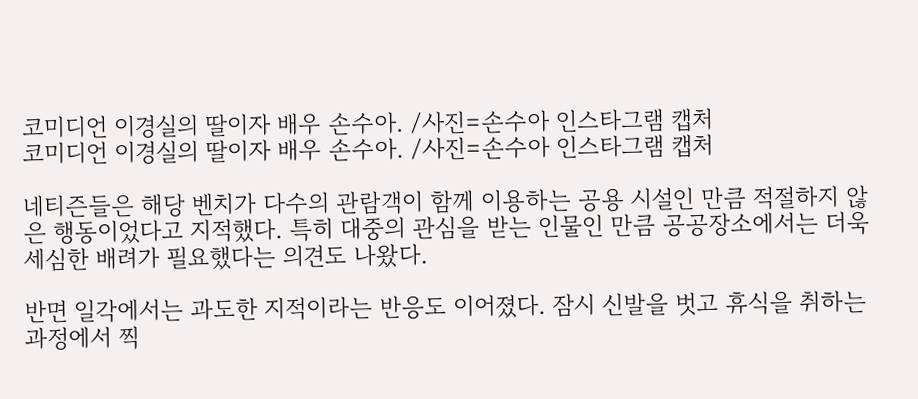코미디언 이경실의 딸이자 배우 손수아. /사진=손수아 인스타그램 캡처
코미디언 이경실의 딸이자 배우 손수아. /사진=손수아 인스타그램 캡처

네티즌들은 해당 벤치가 다수의 관람객이 함께 이용하는 공용 시설인 만큼 적절하지 않은 행동이었다고 지적했다. 특히 대중의 관심을 받는 인물인 만큼 공공장소에서는 더욱 세심한 배려가 필요했다는 의견도 나왔다.

반면 일각에서는 과도한 지적이라는 반응도 이어졌다. 잠시 신발을 벗고 휴식을 취하는 과정에서 찍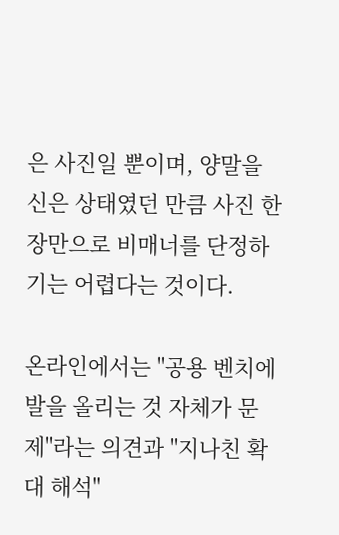은 사진일 뿐이며, 양말을 신은 상태였던 만큼 사진 한 장만으로 비매너를 단정하기는 어렵다는 것이다.

온라인에서는 "공용 벤치에 발을 올리는 것 자체가 문제"라는 의견과 "지나친 확대 해석"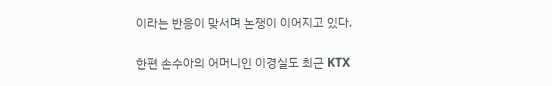이라는 반응이 맞서며 논쟁이 이어지고 있다.

한편 손수아의 어머니인 이경실도 최근 KTX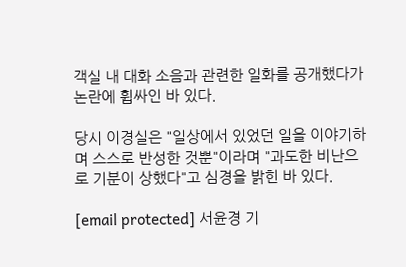객실 내 대화 소음과 관련한 일화를 공개했다가 논란에 휩싸인 바 있다.

당시 이경실은 "일상에서 있었던 일을 이야기하며 스스로 반성한 것뿐"이라며 "과도한 비난으로 기분이 상했다"고 심경을 밝힌 바 있다.

[email protected] 서윤경 기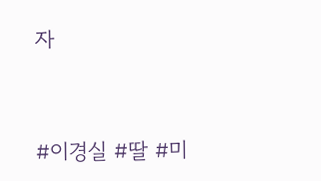자


#이경실 #딸 #미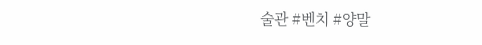술관 #벤치 #양말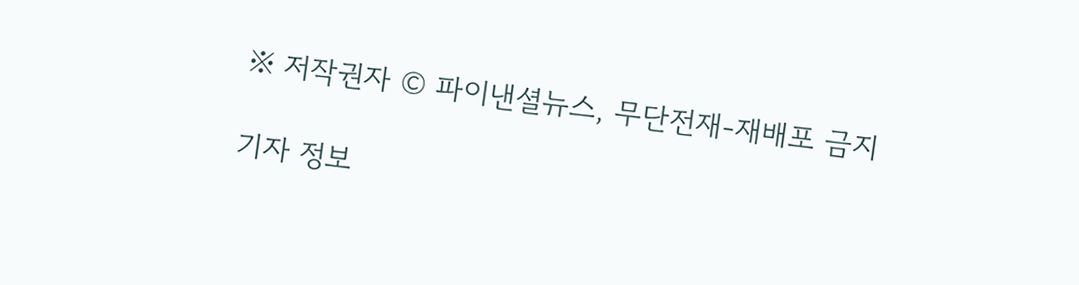※ 저작권자 © 파이낸셜뉴스, 무단전재-재배포 금지

기자 정보